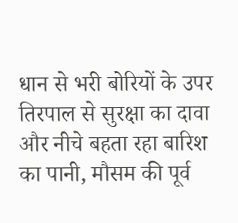धान से भरी बोरियों के उपर तिरपाल से सुरक्षा का दावा और नीचे बहता रहा बारिश का पानी, मौसम की पूर्व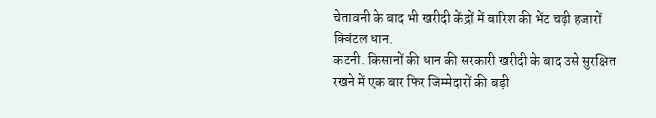चेतावनी के बाद भी खरीदी केंद्रों में बारिश की भेंट चढ़ी हजारों क्विंटल धान.
कटनी. किसानों की धान की सरकारी खरीदी के बाद उसे सुरक्षित रखने में एक बार फिर जिम्मेदारों की बड़ी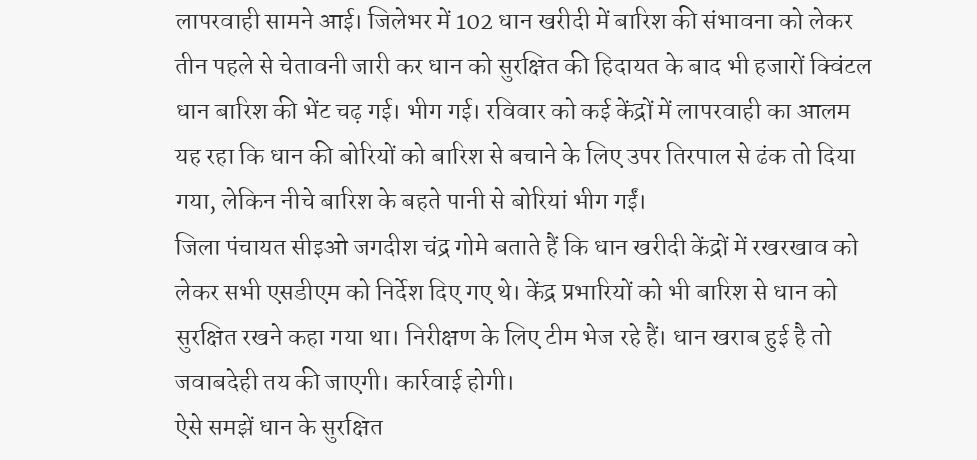लापरवाही सामने आई। जिलेभर में 102 धान खरीदी में बारिश की संभावना को लेकर तीन पहले से चेतावनी जारी कर धान को सुरक्षित की हिदायत के बाद भी हजारों क्विंटल धान बारिश की भेंट चढ़ गई। भीग गई। रविवार को कई केंद्रों में लापरवाही का आलम यह रहा कि धान की बोरियों को बारिश से बचाने के लिए उपर तिरपाल से ढंक तो दिया गया, लेकिन नीचे बारिश के बहते पानी से बोरियां भीग गईं।
जिला पंचायत सीइओ जगदीश चंद्र गोमे बताते हैं कि धान खरीदी केंद्रों में रखरखाव को लेकर सभी एसडीएम को निर्देश दिए गए थे। केंद्र प्रभारियों को भी बारिश से धान को सुरक्षित रखने कहा गया था। निरीक्षण के लिए टीम भेज रहे हैं। धान खराब हुई है तो जवाबदेही तय की जाएगी। कार्रवाई होगी।
ऐसे समझें धान के सुरक्षित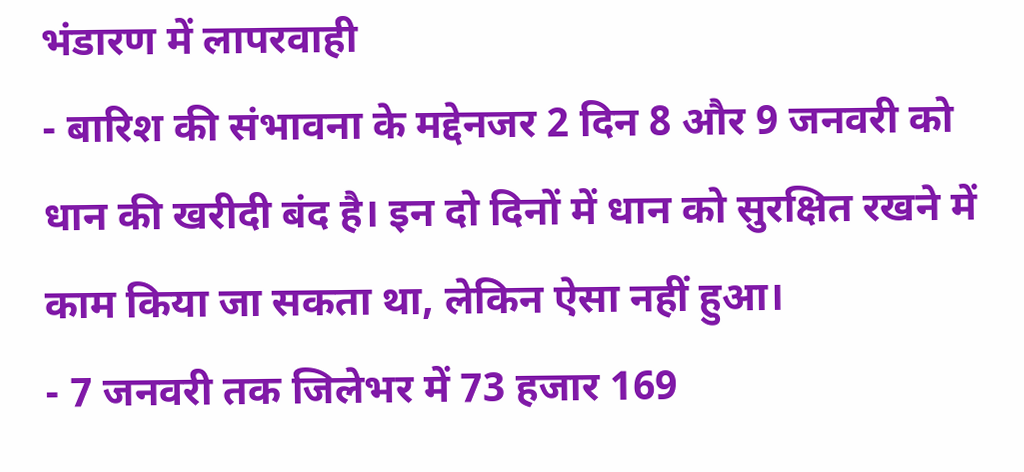भंडारण में लापरवाही
- बारिश की संभावना के मद्देनजर 2 दिन 8 और 9 जनवरी को धान की खरीदी बंद है। इन दो दिनों में धान को सुरक्षित रखने में काम किया जा सकता था, लेकिन ऐसा नहीं हुआ।
- 7 जनवरी तक जिलेभर में 73 हजार 169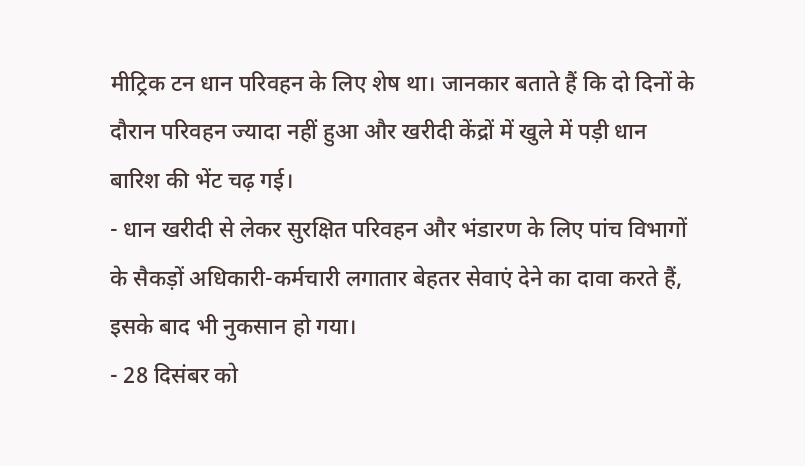मीट्रिक टन धान परिवहन के लिए शेष था। जानकार बताते हैं कि दो दिनों के दौरान परिवहन ज्यादा नहीं हुआ और खरीदी केंद्रों में खुले में पड़ी धान बारिश की भेंट चढ़ गई।
- धान खरीदी से लेकर सुरक्षित परिवहन और भंडारण के लिए पांच विभागों के सैकड़ों अधिकारी-कर्मचारी लगातार बेहतर सेवाएं देने का दावा करते हैं, इसके बाद भी नुकसान हो गया।
- 28 दिसंबर को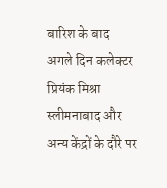बारिश के बाद अगले दिन कलेक्टर प्रियंक मिश्रा स्लीमनाबाद और अन्य केंद्रों के दौरे पर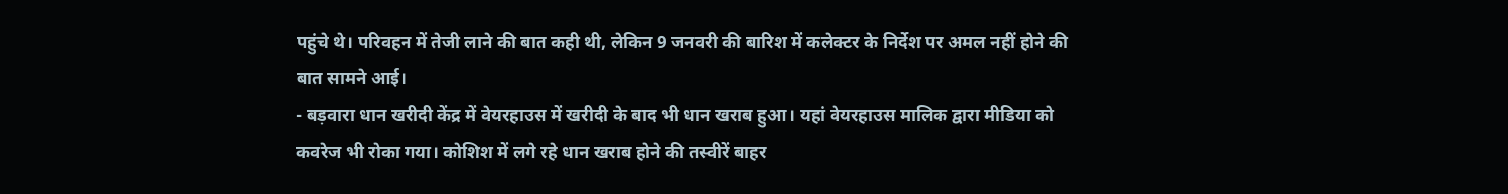पहुंचे थे। परिवहन में तेजी लाने की बात कही थी, लेकिन 9 जनवरी की बारिश में कलेक्टर के निर्देश पर अमल नहीं होने की बात सामने आई।
- बड़वारा धान खरीदी केंद्र में वेयरहाउस में खरीदी के बाद भी धान खराब हुआ। यहां वेयरहाउस मालिक द्वारा मीडिया को कवरेज भी रोका गया। कोशिश में लगे रहे धान खराब होने की तस्वीरें बाहर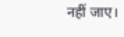नहीं जाए।